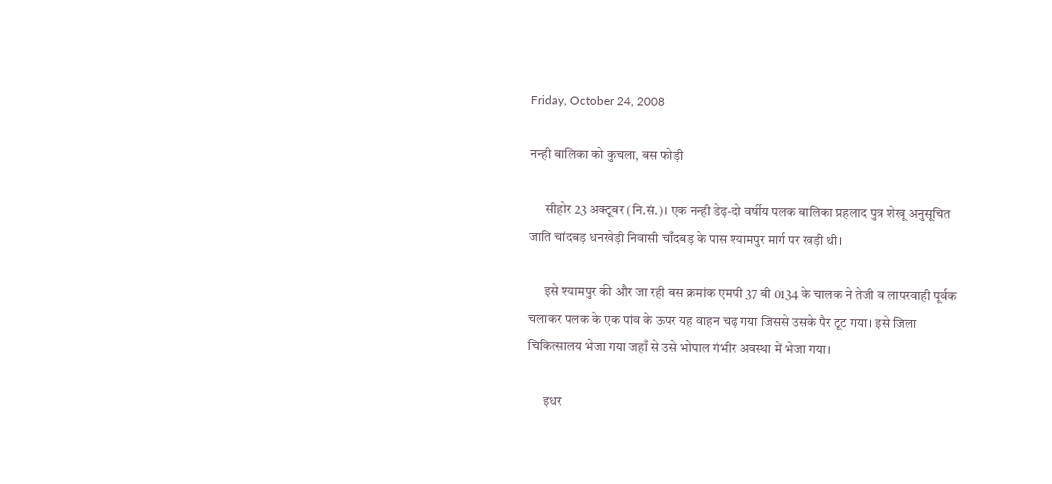Friday, October 24, 2008

नन्ही बालिका को कुचला, बस फोड़ी

      सीहोर 23 अक्टूबर (नि.सं.)। एक नन्ही डेढ़-दो वर्षीय पलक बालिका प्रहलाद पुत्र शेखू अनुसूचित जाति चांदबड़ धनखेड़ी निवासी चाँदबड़ के पास श्यामपुर मार्ग पर खड़ी थी।

      इसे श्यामपुर की और जा रही बस क्रमांक एमपी 37 बी 0134 के चालक ने तेजी व लापरवाही पूर्वक चलाकर पलक के एक पांव के ऊपर यह वाहन चढ़ गया जिससे उसके पैर टूट गया। इसे जिला चिकित्सालय भेजा गया जहाँ से उसे भोपाल गंभीर अवस्था में भेजा गया।

      इधर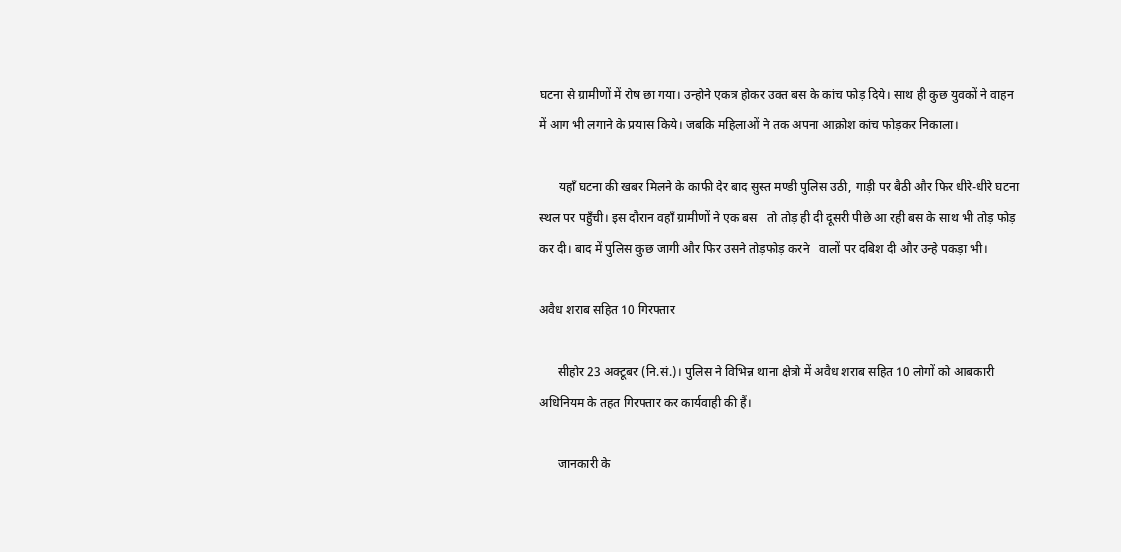घटना से ग्रामीणों में रोष छा गया। उन्होने एकत्र होकर उक्त बस के कांच फोड़ दिये। साथ ही कुछ युवकों ने वाहन में आग भी लगाने के प्रयास किये। जबकि महिलाओं ने तक अपना आक्रोश कांच फोड़कर निकाला।

      यहाँ घटना की खबर मिलने के काफी देर बाद सुस्त मण्डी पुलिस उठी, गाड़ी पर बैठी और फिर धीरे-धीरे घटना स्थल पर पहुँची। इस दौरान वहाँ ग्रामीणों ने एक बस   तो तोड़ ही दी दूसरी पीछे आ रही बस के साथ भी तोड़ फोड़ कर दी। बाद में पुलिस कुछ जागी और फिर उसने तोड़फोड़ करने   वालों पर दबिश दी और उन्हे पकड़ा भी।

अवैध शराब सहित 10 गिरफ्तार

      सीहोर 23 अक्टूबर (नि.सं.)। पुलिस ने विभिन्न थाना क्षेत्रो में अवैध शराब सहित 10 लोगों को आबकारी अधिनियम के तहत गिरफ्तार कर कार्यवाही की हैं।

      जानकारी के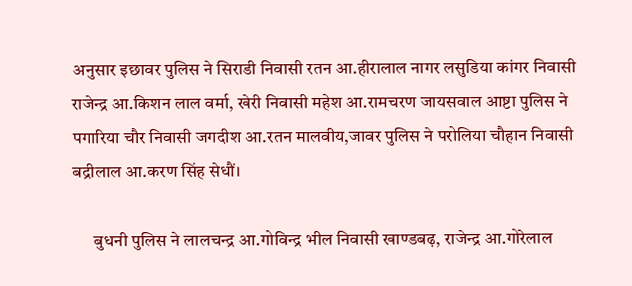अनुसार इछावर पुलिस ने सिराडी निवासी रतन आ.हीरालाल नागर लसुडिया कांगर निवासी राजेन्द्र आ.किशन लाल वर्मा, खेरी निवासी महेश आ.रामचरण जायसवाल आष्टा पुलिस ने पगारिया चौर निवासी जगदीश आ.रतन मालवीय,जावर पुलिस ने परोलिया चौहान निवासी बद्रीलाल आ.करण सिंह सेधौं।

      बुधनी पुलिस ने लालचन्द्र आ.गोविन्द्र भील निवासी खाण्डबढ़, राजेन्द्र आ.गोरेलाल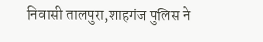निवासी तालपुरा,शाहगंज पुलिस ने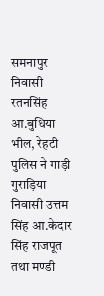समनापुर निवासी रतनसिंह आ.बुधिया भील, रेहटी पुलिस ने गाड़ी गुराड़िया निवासी उत्तम सिंह आ.केदार   सिंह राजपूत तथा मण्डी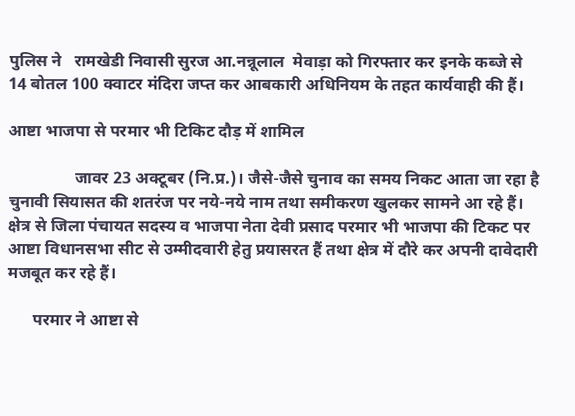पुलिस ने   रामखेडी निवासी सुरज आ.नन्नूलाल  मेवाड़ा को गिरफ्तार कर इनके कब्जे से 14 बोतल 100 क्वाटर मंदिरा जप्त कर आबकारी अधिनियम के तहत कार्यवाही की हैं।

आष्टा भाजपा से परमार भी टिकिट दौड़ में शामिल

                जावर 23 अक्टूबर (नि.प्र.)। जैसे-जैसे चुनाव का समय निकट आता जा रहा है चुनावी सियासत की शतरंज पर नये-नये नाम तथा समीकरण खुलकर सामने आ रहे हैं। क्षेत्र से जिला पंचायत सदस्य व भाजपा नेता देवी प्रसाद परमार भी भाजपा की टिकट पर आष्टा विधानसभा सीट से उम्मीदवारी हेतु प्रयासरत हैं तथा क्षेत्र में दौरे कर अपनी दावेदारी मजबूत कर रहे हैं।

      परमार ने आष्टा से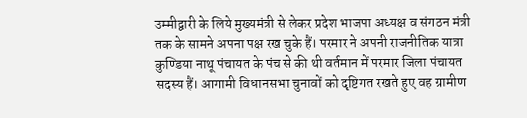उम्मीद्वारी के लिये मुख्यमंत्री से लेकर प्रदेश भाजपा अध्यक्ष व संगठन मंत्री तक के सामने अपना पक्ष रख चुके हैं। परमार ने अपनी राजनीतिक यात्रा कुण्डिया नाथू पंचायत के पंच से की थी वर्तमान में परमार जिला पंचायत सदस्य हैं। आगामी विधानसभा चुनावों को दृष्टिगत रखते हुए वह ग्रामीण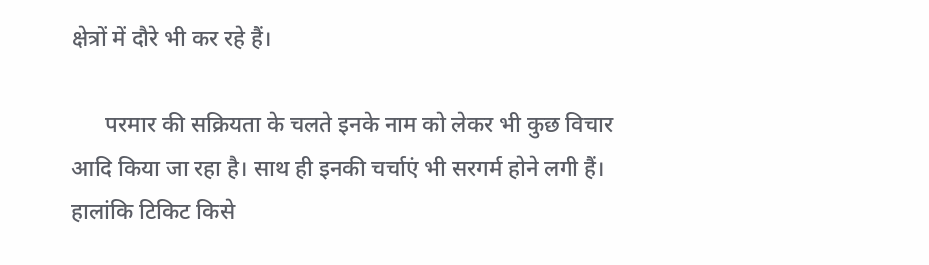क्षेत्रों में दौरे भी कर रहे हैं।

      परमार की सक्रियता के चलते इनके नाम को लेकर भी कुछ विचार आदि किया जा रहा है। साथ ही इनकी चर्चाएं भी सरगर्म होने लगी हैं। हालांकि टिकिट किसे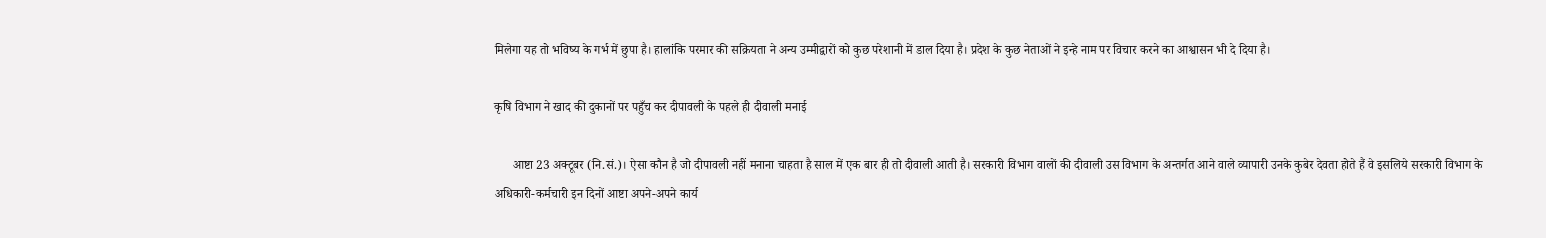मिलेगा यह तो भविष्य के गर्भ में छुपा है। हालांकि परमार की सक्रियता ने अन्य उम्मीद्वारों को कुछ परेशानी में डाल दिया है। प्रदेश के कुछ नेताओं ने इन्हे नाम पर विचार करने का आश्वासन भी दे दिया है।

कृषि विभाग ने खाद की दुकानों पर पहुँच कर दीपावली के पहले ही दीवाली मनाई

      आष्टा 23 अक्टूबर (नि.सं.)। ऐसा कौन है जो दीपावली नहीं मनाना चाहता है साल में एक बार ही तो दीवाली आती है। सरकारी विभाग वालों की दीवाली उस विभाग के अन्तर्गत आने वाले व्यापारी उनके कुबेर देवता होते हैं वे इसलिये सरकारी विभाग के अधिकारी-कर्मचारी इन दिनों आष्टा अपने-अपने कार्य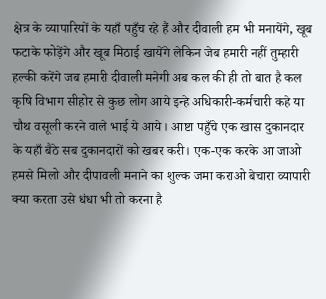क्षेत्र के व्यापारियों के यहाँ पहुँच रहे हैं और दीवाली हम भी मनायेंगे, खूब फटाके फोड़ेंगे और खूब मिठाई खायेंगे लेकिन जेब हमारी नहीं तुम्हारी हल्की करेंगे जब हमारी दीवाली मनेगी अब कल की ही तो बात है कल कृषि विभाग सीहोर से कुछ लोग आये इन्हे अधिकारी-कर्मचारी कहे या चौथ वसूली करने वाले भाई ये आये। आष्टा पहुँचे एक खास दुकानदार के यहाँ बैठे सब दुकानदारों को खबर करी। एक-एक करके आ जाओ हमसे मिलो और दीपावली मनाने का शुल्क जमा कराओ बेचारा व्यापारी क्या करता उसे धंधा भी तो करना है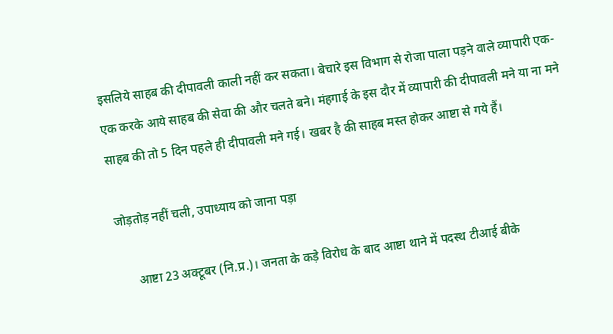इसलिये साहब की दीपावली काली नहीं कर सकता। बेचारे इस विभाग से रोजा पाला पड़ने वाले व्यापारी एक-एक करके आये साहब की सेवा की और चलते बने। मंहगाई के इस दौर में व्यापारी की दीपावली मने या ना मने साहब की तो 5 दिन पहले ही दीपावली मने गई। खबर है की साहब मस्त होकर आष्टा से गये हैं।

जोड़तोड़ नहीं चली, उपाध्याय को जाना पड़ा

      आष्टा 23 अक्टूबर (नि.प्र.)। जनता के कड़े विरोध के बाद आष्टा थाने में पदस्थ टीआई बीके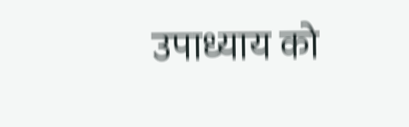उपाध्याय को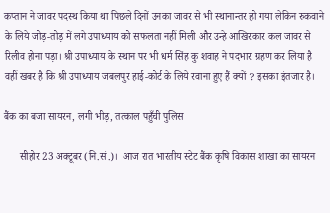कप्तान ने जावर पदस्थ किया था पिछले दिनों उनका जावर से भी स्थानान्तर हो गया लेकिन रुकवाने के लिये जोड़-तोड़ में लगे उपाध्याय को सफलता नहीं मिली और उन्हे आखिरकार कल जावर से रिलीव होना पड़ा। श्री उपाध्याय के स्थान पर भी धर्म सिंह कु शवाह ने पदभार ग्रहण कर लिया है वहीं खबर है कि श्री उपाध्याय जबलपुर हाई-कोर्ट के लिये रवाना हुए हैं क्यों ? इसका इंतजार है।

बैंक का बजा सायरन, लगी भीड़, तत्काल पहुँची पुलिस

      सीहोर 23 अक्टूबर (नि.सं.)।  आज रात भारतीय स्टेट बैंक कृषि विकास शाखा का सायरन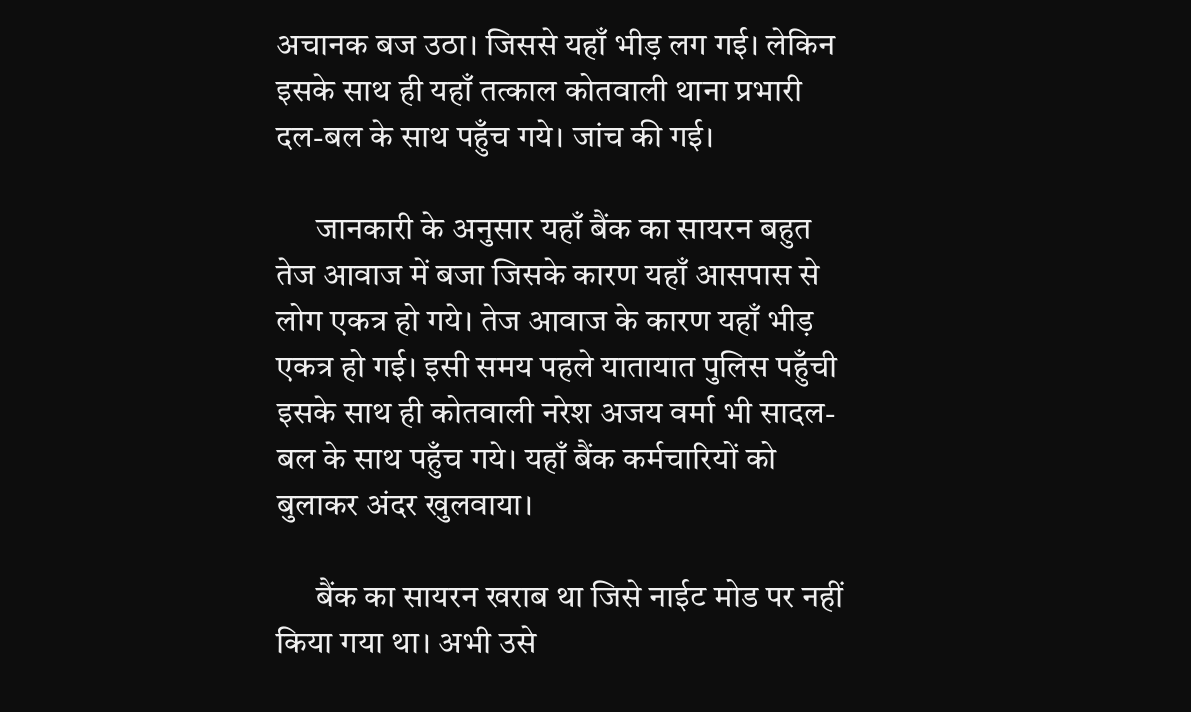अचानक बज उठा। जिससे यहाँ भीड़ लग गई। लेकिन इसके साथ ही यहाँ तत्काल कोतवाली थाना प्रभारी दल-बल के साथ पहुँच गये। जांच की गई।

      जानकारी के अनुसार यहाँ बैंक का सायरन बहुत तेज आवाज में बजा जिसके कारण यहाँ आसपास से लोग एकत्र हो गये। तेज आवाज के कारण यहाँ भीड़ एकत्र हो गई। इसी समय पहले यातायात पुलिस पहुँची इसके साथ ही कोतवाली नरेश अजय वर्मा भी सादल-बल के साथ पहुँच गये। यहाँ बैंक कर्मचारियों को बुलाकर अंदर खुलवाया।

      बैंक का सायरन खराब था जिसे नाईट मोड पर नहीं किया गया था। अभी उसे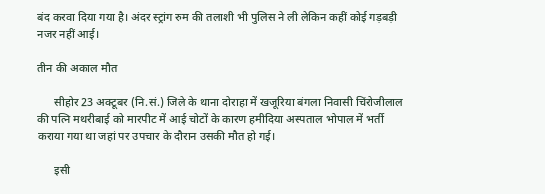बंद करवा दिया गया है। अंदर स्ट्रांग रुम की तलाशी भी पुलिस ने ली लेकिन कहीं कोई गड़बड़ी नजर नहीं आई।

तीन की अकाल मौत

      सीहोर 23 अक्टूबर (नि.सं.) जिले के थाना दोराहा में खजूरिया बंगला निवासी चिंरोजीलाल की पत्नि मथरीबाई को मारपीट में आई चोटों के कारण हमीदिया अस्पताल भोपाल में भर्ती कराया गया था जहां पर उपचार के दौरान उसकी मौत हो गई।

      इसी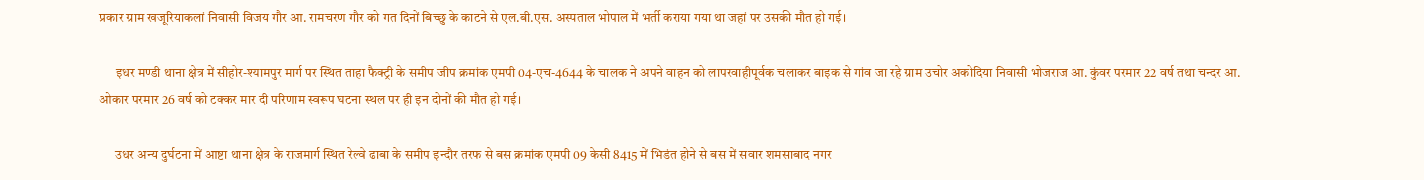प्रकार ग्राम खजूरियाकलां निवासी विजय गौर आ. रामचरण गौर को गत दिनों बिच्छु के काटने से एल.बी.एस. अस्पताल भोपाल में भर्ती कराया गया था जहां पर उसकी मौत हो गई।

      इधर मण्डी थाना क्षेत्र में सीहोर-श्यामपुर मार्ग पर स्थित ताहा फैक्ट्री के समीप जीप क्रमांक एमपी 04-एच-4644 के चालक ने अपने वाहन को लापरवाहीपूर्वक चलाकर बाइक से गांव जा रहे ग्राम उचोर अकोदिया निवासी भोजराज आ. कुंवर परमार 22 वर्ष तथा चन्दर आ. ओकार परमार 26 वर्ष को टक्कर मार दी परिणाम स्वरूप घटना स्थल पर ही इन दोनों की मौत हो गई।

      उधर अन्य दुर्घटना में आष्टा थाना क्षेत्र के राजमार्ग स्थित रेल्वे ढाबा के समीप इन्दौर तरफ से बस क्रमांक एमपी 09 केसी 8415 में भिडंत होने से बस में सवार शमसाबाद नगर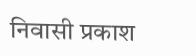निवासी प्रकाश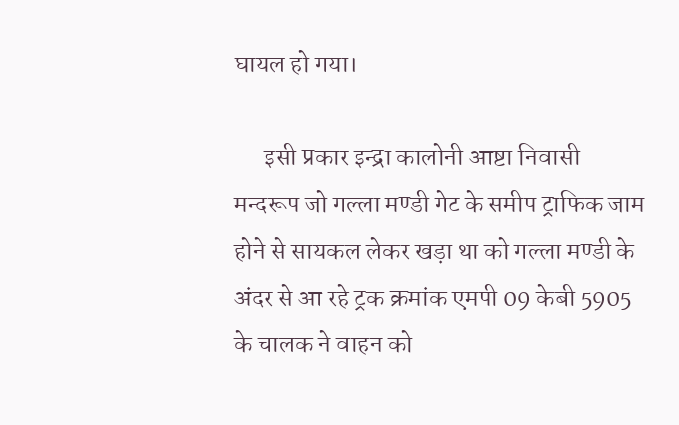घायल हो गया।

      इसी प्रकार इन्द्रा कालोनी आष्टा निवासी मन्दरूप जो गल्ला मण्डी गेट के समीप ट्राफिक जाम होने से सायकल लेकर खड़ा था को गल्ला मण्डी के अंदर से आ रहे ट्रक क्रमांक एमपी 09 केबी 5905 के चालक ने वाहन को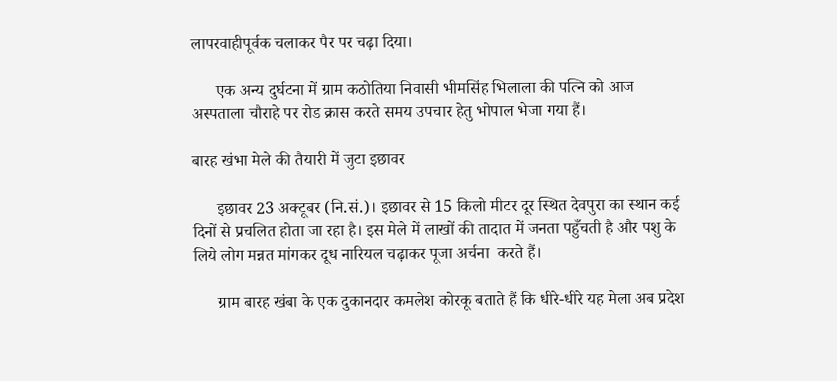लापरवाहीपूर्वक चलाकर पैर पर चढ़ा दिया।

      एक अन्य दुर्घटना में ग्राम कठोतिया निवासी भीमसिंह भिलाला की पत्नि को आज अस्पताला चौराहे पर रोड क्रास करते समय उपचार हेतु भोपाल भेजा गया हैं।

बारह खंभा मेले की तैयारी में जुटा इछावर

      इछावर 23 अक्टूबर (नि.सं.)। इछावर से 15 किलो मीटर दूर स्थित देवपुरा का स्थान कई दिनों से प्रचलित होता जा रहा है। इस मेले में लाखों की तादात में जनता पहुँचती है और पशु के लिये लोग मन्नत मांगकर दूध नारियल चढ़ाकर पूजा अर्चना  करते हैं।

      ग्राम बारह खंबा के एक दुकानदार कमलेश कोरकू बताते हैं कि धीरे-धीरे यह मेला अब प्रदेश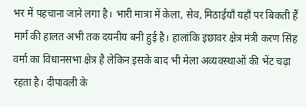भर में पहचाना जाने लगा है। भारी मात्रा में केला, सेव, मिठाईयाँ यहाँ पर बिकती हैं मार्ग की हालत अभी तक दयनीय बनी हुई है। हालांकि इछावर क्षेत्र मंत्री करण सिंह वर्मा का विधानसभा क्षेत्र है लेकिन इसके बाद भी मेला अव्यवस्थाओं की भेंट चढ़ा रहता है। दीपावली के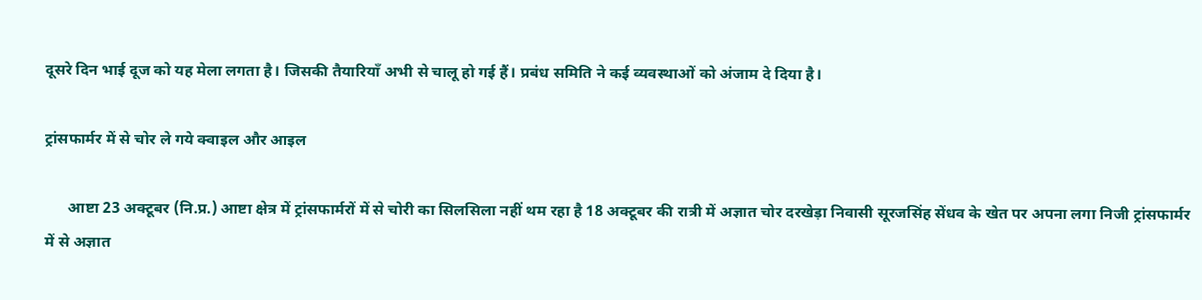दूसरे दिन भाई दूज को यह मेला लगता है। जिसकी तैयारियाँ अभी से चालू हो गई हैं। प्रबंध समिति ने कई व्यवस्थाओं को अंजाम दे दिया है।

ट्रांसफार्मर में से चोर ले गये क्वाइल और आइल

      आष्टा 23 अक्टूबर (नि.प्र.) आष्टा क्षेत्र में ट्रांसफार्मरों में से चोरी का सिलसिला नहीं थम रहा है 18 अक्टूबर की रात्री में अज्ञात चोर दरखेड़ा निवासी सूरजसिंह सेंधव के खेत पर अपना लगा निजी ट्रांसफार्मर में से अज्ञात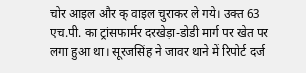चोर आइल और क् वाइल चुराकर ले गये। उक्त 63 एच.पी. का ट्रांसफार्मर दरखेड़ा-डोडी मार्ग पर खेत पर लगा हुआ था। सूरजसिंह ने जावर थाने में रिपोर्ट दर्ज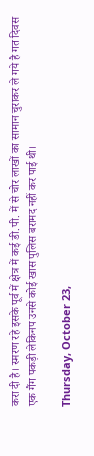करा दी है। स्मरण रहे इसके पूर्व में क्षेत्र में कई डी.पी. में से चोर लाखों का सामान चुराकर ले गये है गत दिवस एक गैंग पकड़ी लेकिनप उनसे कोई खास पुलिस बरामद नहीं कर पाई थी।

Thursday, October 23,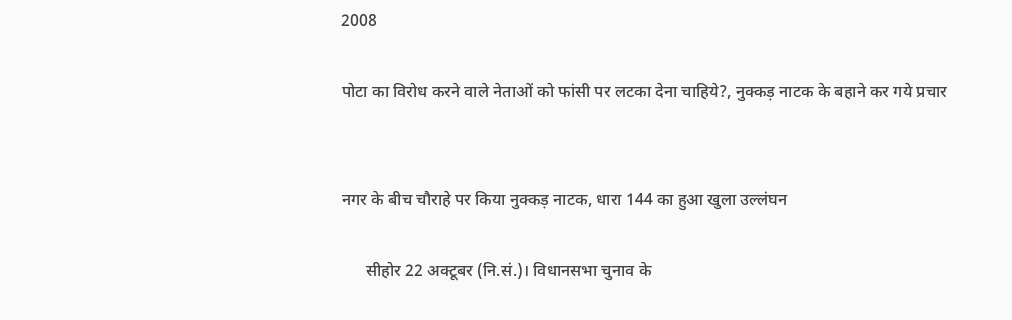2008

पोटा का विरोध करने वाले नेताओं को फांसी पर लटका देना चाहिये?, नुक्‍कड़ नाटक के बहाने कर गये प्रचार


नगर के बीच चौराहे पर किया नुक्कड़ नाटक, धारा 144 का हुआ खुला उल्लंघन

      सीहोर 22 अक्टूबर (नि.सं.)। विधानसभा चुनाव के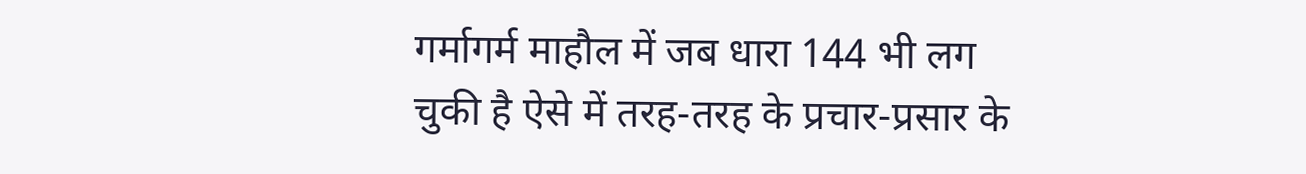गर्मागर्म माहौल में जब धारा 144 भी लग चुकी है ऐसे में तरह-तरह के प्रचार-प्रसार के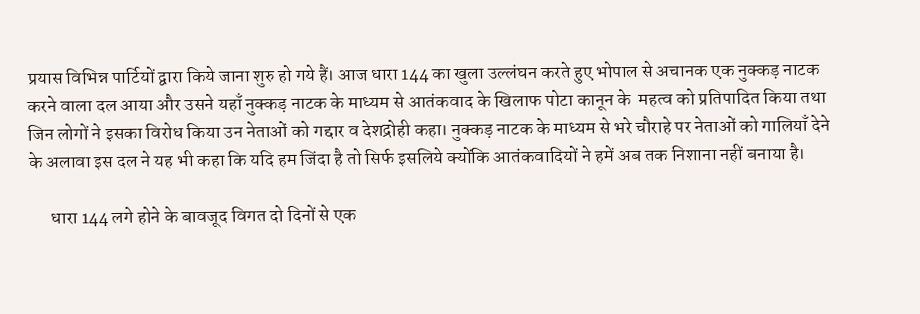प्रयास विभिन्न पार्टियों द्वारा किये जाना शुरु हो गये हैं। आज धारा 144 का खुला उल्लंघन करते हुए भोपाल से अचानक एक नुक्कड़ नाटक करने वाला दल आया और उसने यहाँ नुक्कड़ नाटक के माध्यम से आतंकवाद के खिलाफ पोटा कानून के  महत्व को प्रतिपादित किया तथा जिन लोगों ने इसका विरोध किया उन नेताओं को गद्दार व देशद्रोही कहा। नुक्कड़ नाटक के माध्यम से भरे चौराहे पर नेताओं को गालियाँ देने के अलावा इस दल ने यह भी कहा कि यदि हम जिंदा है तो सिर्फ इसलिये क्योंकि आतंकवादियों ने हमें अब तक निशाना नहीं बनाया है।

      धारा 144 लगे होने के बावजूद विगत दो दिनों से एक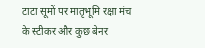टाटा सूमों पर मातृभूमि रक्षा मंच के स्टीकर और कुछ बेनर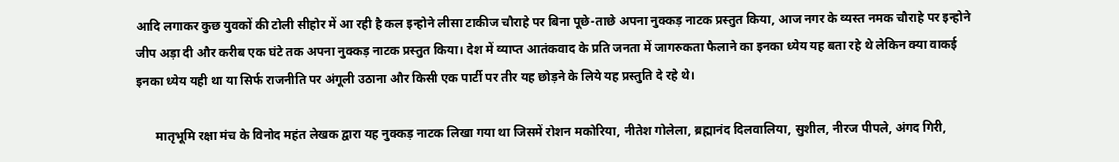आदि लगाकर कुछ युवकों की टोली सीहोर में आ रही है कल इन्होने लीसा टाकीज चौराहे पर बिना पूछे-ताछे अपना नुक्कड़ नाटक प्रस्तुत किया, आज नगर के व्यस्त नमक चौराहे पर इन्होने जीप अड़ा दी और करीब एक घंटे तक अपना नुक्कड़ नाटक प्रस्तुत किया। देश में व्याप्त आतंकवाद के प्रति जनता में जागरुकता फैलाने का इनका ध्येय यह बता रहे थे लेकिन क्या वाकई इनका ध्येय यही था या सिर्फ राजनीति पर अंगूली उठाना और किसी एक पार्टी पर तीर यह छोड़ने के लिये यह प्रस्तुति दे रहे थे।

      मातृभूमि रक्षा मंच के विनोद महंत लेखक द्वारा यह नुक्कड़ नाटक लिखा गया था जिसमें रोशन मकोरिया, नीतेश गोलेला, ब्रह्मानंद दिलवालिया, सुशील, नीरज पीपले, अंगद गिरी,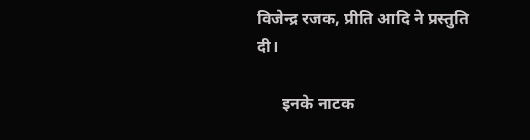विजेन्द्र रजक, प्रीति आदि ने प्रस्तुति दी।

      इनके नाटक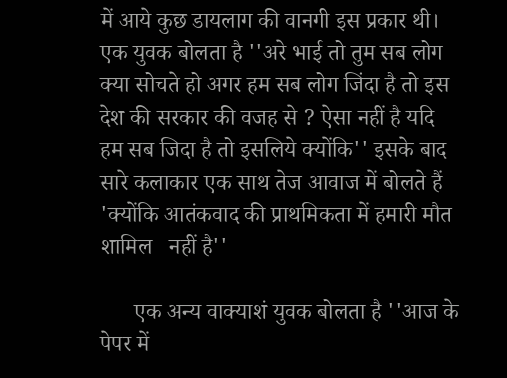में आये कुछ डायलाग की वानगी इस प्रकार थी। एक युवक बोलता है ''अरे भाई तो तुम सब लोग क्या सोचते हो अगर हम सब लोग जिंदा है तो इस देश की सरकार की वजह से ? ऐसा नहीं है यदि हम सब जिदा है तो इसलिये क्योंकि'' इसके बाद सारे कलाकार एक साथ तेज आवाज में बोलते हैं 'क्‍योंकि आतंकवाद की प्राथमिकता में हमारी मौत शामिल   नहीं है''

      एक अन्य वाक्याशं युवक बोलता है ''आज के पेपर में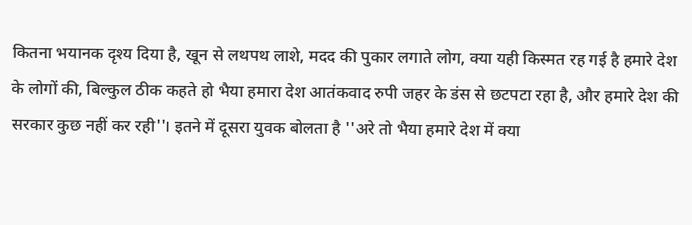कितना भयानक दृश्य दिया है, खून से लथपथ लाशे, मदद की पुकार लगाते लोग, क्या यही किस्मत रह गई है हमारे देश के लोगों की, बिल्कुल ठीक कहते हो भैया हमारा देश आतंकवाद रुपी जहर के डंस से छटपटा रहा है, और हमारे देश की सरकार कुछ नहीं कर रही''। इतने में दूसरा युवक बोलता है ''अरे तो भैया हमारे देश में क्या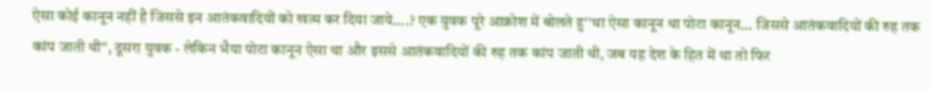ऐसा कोई कानून नहीं है जिससे इन आतंकवादियों को खत्म कर दिया जाये....? एक युवक पूरे आक्रोश में बोलते हु''था ऐसा कानून था पोटा कानून... जिससे आतंकवादियों की रुह तक कांप जाती थी'', दूसरा युवक - लेकिन भैया पोटा कानून ऐसा था और इससे आतंकवादियों की रुह तक कांप जाती थी, जब यह देश के हित में था तो फिर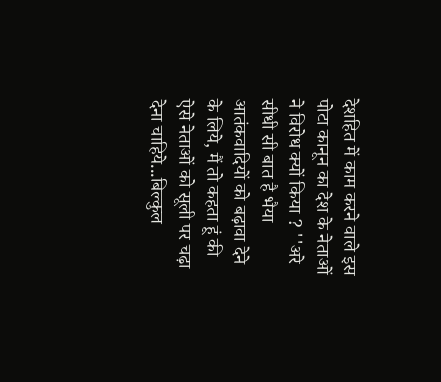देशहित में काम करने वाले इस पोटा कानून का देश के नेताओं ने विरोध क्यों किया ? ''अरे सीधी सी बात है भैया आतंकवादियों को बढ़ावा देने के लिये, मैं तो कहता हूं की ऐसे नेताओं को सूली पर चढ़ा देना चाहिये...बिल्कुल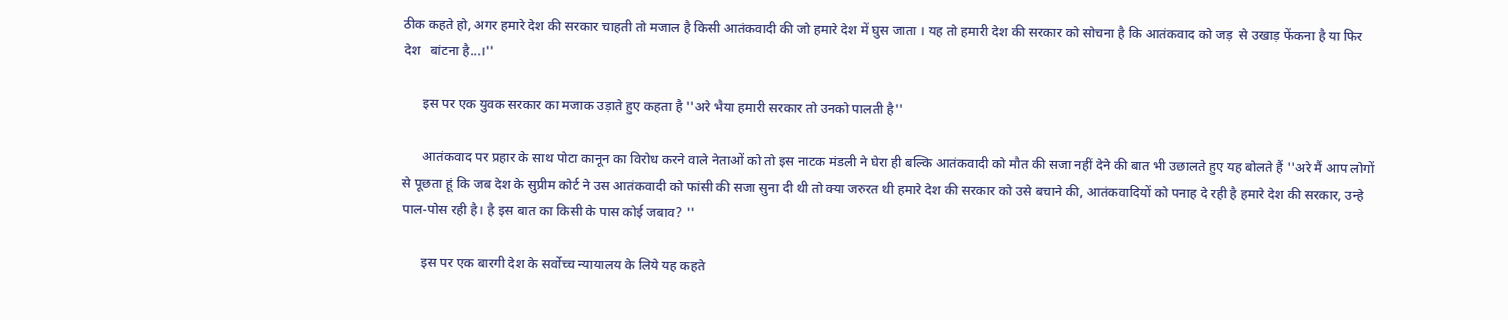ठीक कहते हो, अगर हमारे देश की सरकार चाहती तो मजाल है किसी आतंकवादी की जो हमारे देश में घुस जाता । यह तो हमारी देश की सरकार को सोचना है कि आतंकवाद को जड़  से उखाड़ फेंकना है या फिर देश   बांटना है...।''

      इस पर एक युवक सरकार का मजाक उड़ाते हुए कहता है ''अरे भैया हमारी सरकार तो उनको पालती है''

      आतंकवाद पर प्रहार के साथ पोटा कानून का विरोध करने वाले नेताओं को तो इस नाटक मंडली ने घेरा ही बल्कि आतंकवादी को मौत की सजा नहीं देने की बात भी उछालते हुए यह बोलते हैं ''अरे मैं आप लोगों से पूछता हूं कि जब देश के सुप्रीम कोर्ट ने उस आतंकवादी को फांसी की सजा सुना दी थी तो क्या जरुरत थी हमारे देश की सरकार को उसे बचाने की, आतंकवादियों को पनाह दे रही है हमारे देश की सरकार, उन्हे पाल-पोस रही है। है इस बात का किसी के पास कोई जबाव? ''

      इस पर एक बारगी देश के सर्वोच्च न्यायालय के लिये यह कहते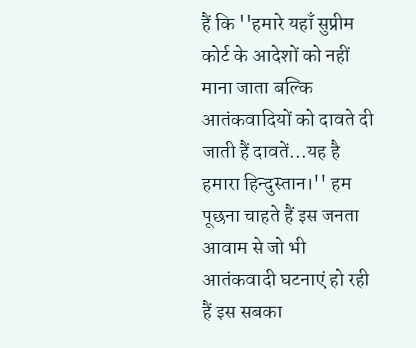हैं कि ''हमारे यहाँ सुप्रीम कोर्ट के आदेशों को नहीं माना जाता बल्कि आतंकवादियों को दावते दी जाती हैं दावतें...यह है हमारा हिन्दुस्तान।'' हम पूछना चाहते हैं इस जनता आवाम से जो भी आतंकवादी घटनाएं हो रही हैं इस सबका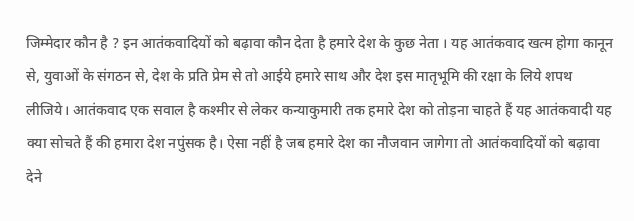जिम्मेदार कौन है ? इन आतंकवादियों को बढ़ावा कौन देता है हमारे देश के कुछ नेता । यह आतंकवाद खत्म होगा कानून से, युवाओं के संगठन से, देश के प्रति प्रेम से तो आईये हमारे साथ और देश इस मातृभूमि की रक्षा के लिये शपथ लीजिये। आतंकवाद एक सवाल है कश्मीर से लेकर कन्याकुमारी तक हमारे देश को तोड़ना चाहते हैं यह आतंकवादी यह क्या सोचते हैं की हमारा देश नपुंसक है। ऐसा नहीं है जब हमारे देश का नौजवान जागेगा तो आतंकवादियों को बढ़ावा देने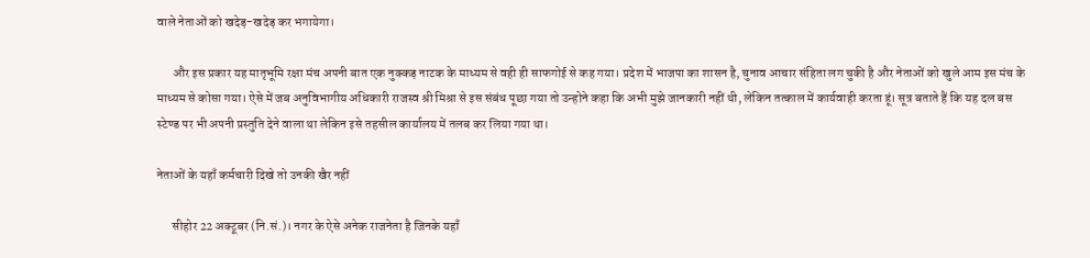वाले नेताओं को खदेड़-खदेड़ कर भगायेगा।

      और इस प्रकार यह मातृभूमि रक्षा मंच अपनी बात एक नुक्कड़ नाटक के माध्यम से वही ही साफगोई से कह गया। प्रदेश में भाजपा का शासन है, चुनाव आचार संहिता लग चुकी है और नेताओं को खुले आम इस मंच के माध्यम से कोसा गया। ऐसे में जब अनुविभागीय अधिकारी राजस्व श्री मिश्रा से इस संबंध पूछा गया तो उन्होने कहा कि अभी मुझे जानकारी नहीं थी, लेकिन तत्काल में कार्यवाही करता हूं। सूत्र बताते हैं कि यह दल बस स्टेण्ड पर भी अपनी प्रस्तुति देने वाला था लेकिन इसे तहसील कार्यालय में तलब कर लिया गया था।

नेताओं के यहाँ कर्मचारी दिखे तो उनकी खैर नहीं

      सीहोर 22 अक्टूबर (नि.सं.)। नगर के ऐसे अनेक राजनेता है जिनके यहाँ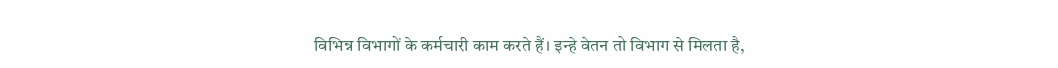विभिन्न विभागों के कर्मचारी काम करते हैं। इन्हे वेतन तो विभाग से मिलता है,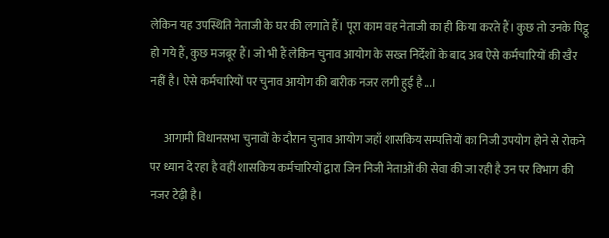लेकिन यह उपस्थिति नेताजी के घर की लगाते हैं। पूरा काम वह नेताजी का ही किया करते हैं। कुछ तो उनके पिट्ठू हो गये हैं, कुछ मजबूर हैं। जो भी हैं लेकिन चुनाव आयोग के सख्त निर्देशों के बाद अब ऐसे कर्मचारियों की खैर नहीं है। ऐसे कर्मचारियों पर चुनाव आयोग की बारीक नजर लगी हुई है...।

      आगामी विधानसभा चुनावों के दौरान चुनाव आयोग जहाँ शासकिय सम्पत्तियों का निजी उपयोग होने से रोकने पर ध्यान दे रहा है वहीं शासकिय कर्मचारियों द्वारा जिन निजी नेताओं की सेवा की जा रही है उन पर विभाग की नजर टेढ़ी है।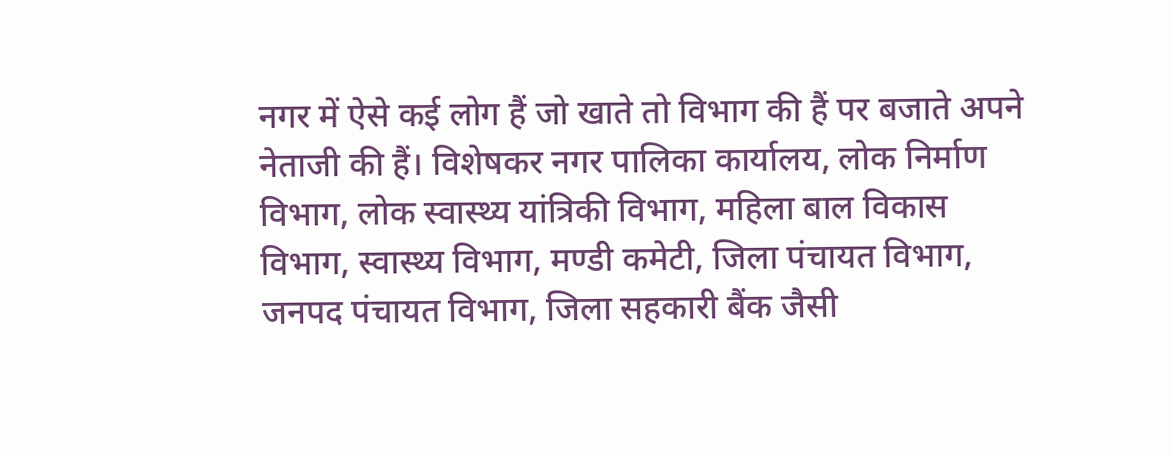नगर में ऐसे कई लोग हैं जो खाते तो विभाग की हैं पर बजाते अपने नेताजी की हैं। विशेषकर नगर पालिका कार्यालय, लोक निर्माण विभाग, लोक स्वास्थ्य यांत्रिकी विभाग, महिला बाल विकास विभाग, स्वास्थ्य विभाग, मण्डी कमेटी, जिला पंचायत विभाग, जनपद पंचायत विभाग, जिला सहकारी बैंक जैसी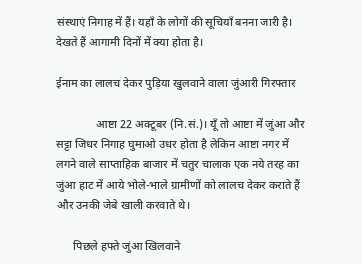संस्थाएं निगाह में हैं। यहाँ के लोगों की सूचियाँ बनना जारी है। देखते हैं आगामी दिनों में क्या होता है।

ईनाम का लालच देकर पुड़िया खुलवाने वाला जुंआरी गिरफ्तार

              आष्टा 22 अक्टूबर (नि.सं.)। यूँ तो आष्टा में जुंआ और सट्टा जिधर निगाह घुमाओ उधर होता है लेकिन आष्टा नगर में लगने वाले साप्ताहिक बाजार में चतुर चालाक एक नये तरह का जुंआ हाट में आये भोले-भाले ग्रामीणों को लालच देकर कराते हैं और उनकी जेबे खाली करवाते थे।

      पिछले हफ्ते जुंआ खिलवाने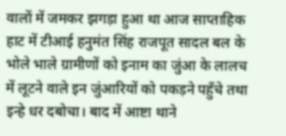वालों में जमकर झगड़ा हुआ था आज साप्ताहिक हाट में टीआई हनुमंत सिंह राजपूत सादल बल के भोले भाले ग्रामीणों को इनाम का जुंआ के लालच में लूटने वाले इन जुंआरियों को पकड़ने पहुँचे तथा इन्हे धर दबोचा। बाद में आष्टा थाने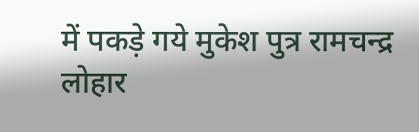में पकड़े गये मुकेश पुत्र रामचन्द्र लोहार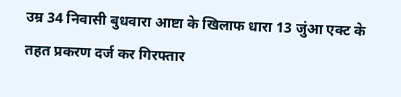उम्र 34 निवासी बुधवारा आष्टा के खिलाफ धारा 13 जुंआ एक्ट के तहत प्रकरण दर्ज कर गिरफ्तार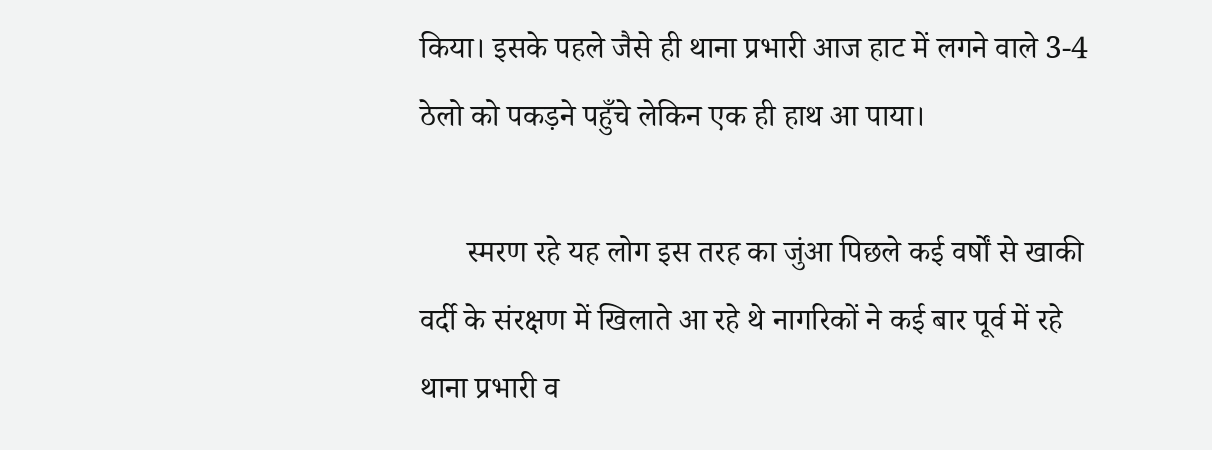किया। इसके पहले जैसे ही थाना प्रभारी आज हाट में लगने वाले 3-4 ठेलो को पकड़ने पहुँचे लेकिन एक ही हाथ आ पाया।

      स्मरण रहे यह लोग इस तरह का जुंआ पिछले कई वर्षों से खाकी वर्दी के संरक्षण में खिलाते आ रहे थे नागरिकों ने कई बार पूर्व में रहे थाना प्रभारी व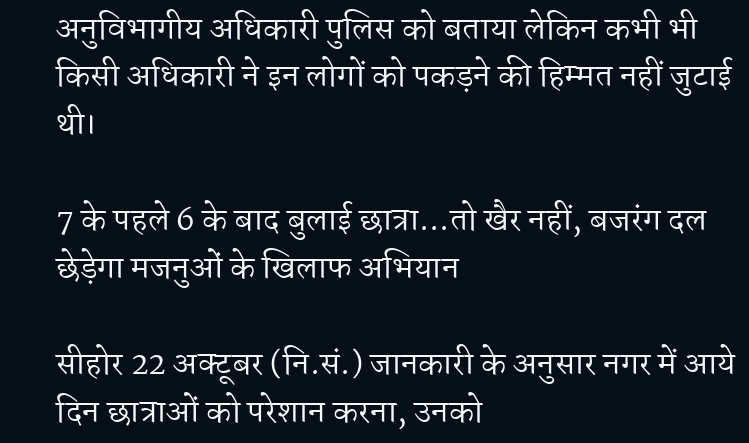अनुविभागीय अधिकारी पुलिस को बताया लेकिन कभी भी किसी अधिकारी ने इन लोगों को पकड़ने की हिम्मत नहीं जुटाई थी।

7 के पहले 6 के बाद बुलाई छात्रा...तो खैर नहीं, बजरंग दल छेड़ेगा मजनुओं के खिलाफ अभियान

सीहोर 22 अक्टूबर (नि.सं.) जानकारी के अनुसार नगर में आये दिन छात्राओं को परेशान करना, उनको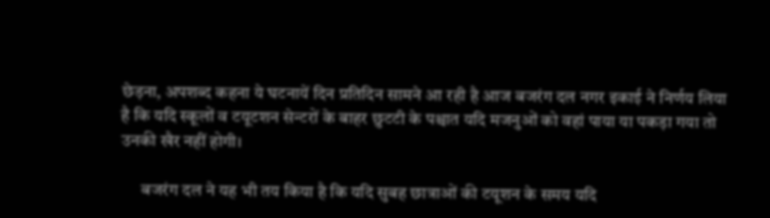छेड़ना, अपशब्द कहना ये घटनायें दिन प्रतिदिन सामने आ रही है आज बजरंग दल नगर इकाई ने निर्णय लिया है कि यदि स्कूलों व टयूटशन सेन्टरों के बाहर छुटटी के पश्चात यदि मजनुओं को वहां पाया या पकड़ा गया तो उनकी खैर नहीं होगी।

      बजरंग दल ने यह भी तय किया है कि यदि सुबह छात्राओं की टयूशन के समय यदि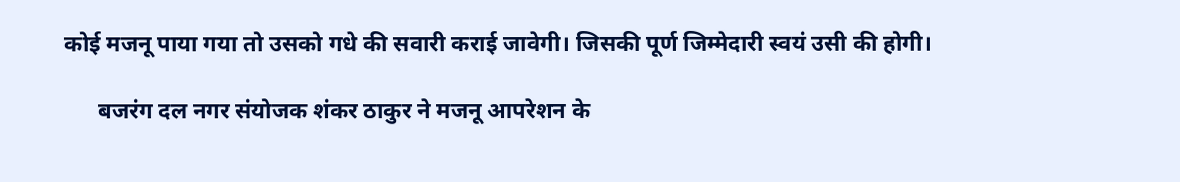कोई मजनू पाया गया तो उसको गधे की सवारी कराई जावेगी। जिसकी पूर्ण जिम्मेदारी स्वयं उसी की होगी।

      बजरंग दल नगर संयोजक शंकर ठाकुर ने मजनू आपरेशन के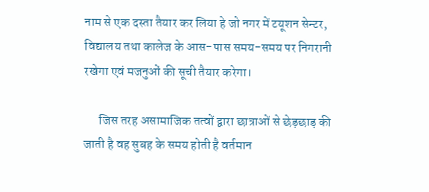नाम से एक दस्ता तैयार कर लिया हे जो नगर में टयूशन सेन्टर, विद्यालय तथा कालेज के आस-पास समय-समय पर निगरानी रखेगा एवं मजनुओं की सूची तैयार करेगा।

      जिस तरह असामाजिक तत्वों द्वारा छात्राओं से छेड़छाड़ की जाती है वह सुबह के समय होती है वर्तमान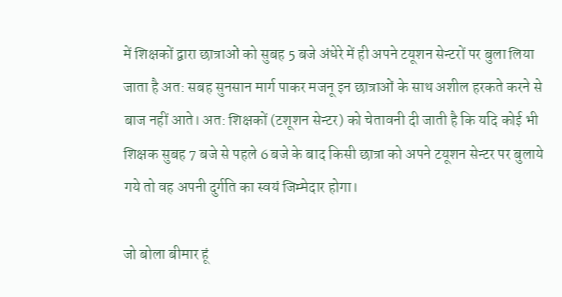में शिक्षकों द्वारा छात्राओं को सुबह 5 बजे अंधेरे में ही अपने टयूशन सेन्टरों पर बुला लिया जाता है अत: सबह सुनसान मार्ग पाकर मजनू इन छात्राओं के साथ अशील हरकते करने से बाज नहीं आते। अत: शिक्षकों (टशूशन सेन्टर) को चेतावनी दी जाती है कि यदि कोई भी शिक्षक सुबह 7 बजे से पहले 6 बजे के बाद किसी छात्रा को अपने टयूशन सेन्टर पर बुलाये गये तो वह अपनी दुर्गति का स्वयं जिम्मेदार होगा।

जो बोला बीमार हूं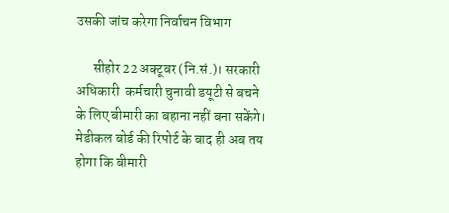उसकी जांच करेगा निर्वाचन विभाग

      सीहोर 22 अक्टूबर (नि.सं.)। सरकारी अधिकारी  कर्मचारी चुनावी डयूटी से बचने के लिए बीमारी का बहाना नहीं बना सकेंगे। मेडीकल बोर्ड की रिपोर्ट के बाद ही अब तय होगा कि बीमारी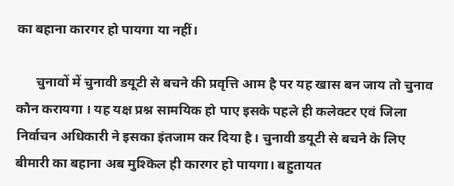का बहाना कारगर हो पायगा या नहीं।

      चुनावों में चुनावी डयूटी से बचने की प्रवृत्ति आम है पर यह खास बन जाय तो चुनाव कौन करायगा । यह यक्ष प्रश्न सामयिक हो पाए इसके पहले ही कलेक्टर एवं जिला निर्वाचन अधिकारी ने इसका इंतजाम कर दिया है। चुनावी डयूटी से बचने के लिए बीमारी का बहाना अब मुश्किल ही कारगर हो पायगा। बहुतायत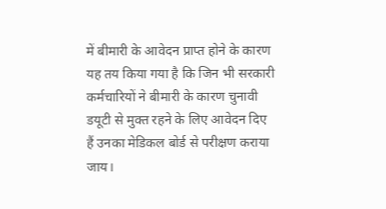में बीमारी के आवेदन प्राप्त होने के कारण यह तय किया गया है कि जिन भी सरकारी कर्मचारियों ने बीमारी के कारण चुनावी डयूटी से मुक्त रहने के लिए आवेदन दिए हैं उनका मेडिकल बोर्ड से परीक्षण कराया जाय।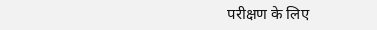परीक्षण के लिए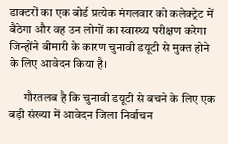डाक्टरों का एक बोर्ड प्रत्येक मंगलवार को कलेक्ट्रेट में बैठेगा और वह उन लोगों का स्वास्थ्य परीक्षण करेगा जिन्होंने बीमारी के कारण चुनावी डयूटी से मुक्त होने के लिए आवेदन किया है।

      गौरतलब है कि चुनावी डयूटी से बचने के लिए एक बड़ी संख्या में आवेदन जिला निर्वाचन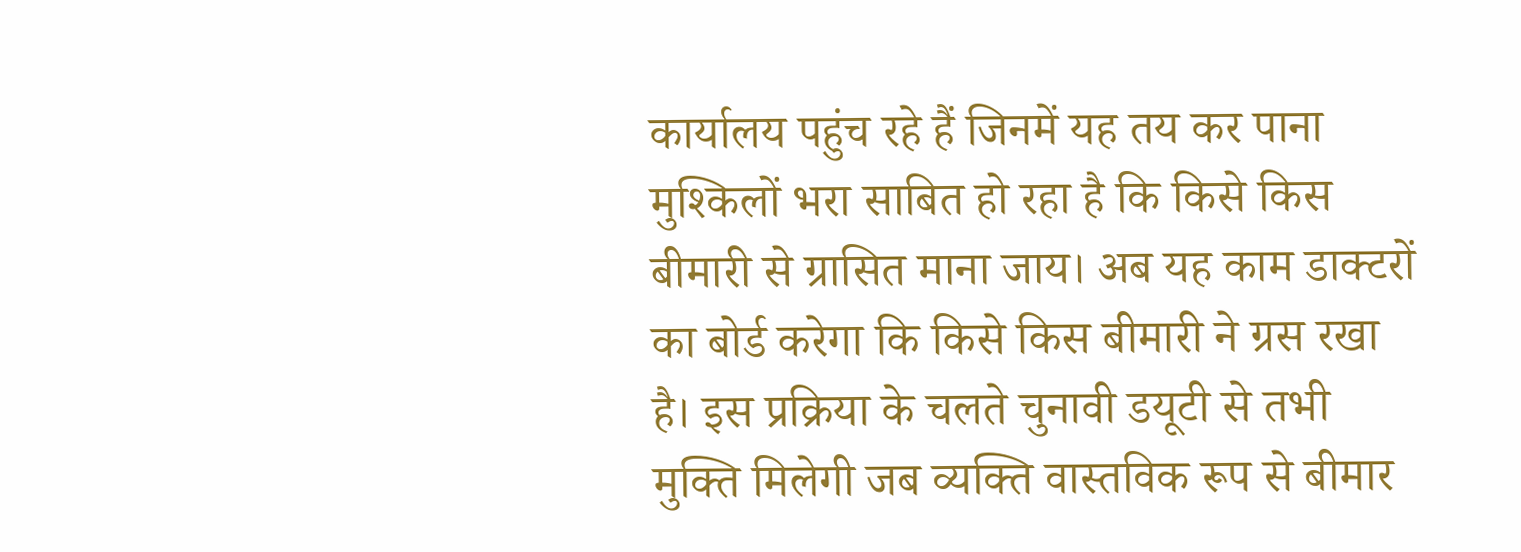कार्यालय पहुंच रहे हैं जिनमें यह तय कर पाना मुश्किलों भरा साबित हो रहा है कि किसे किस बीमारी से ग्रासित माना जाय। अब यह काम डाक्टरों का बोर्ड करेगा कि किसे किस बीमारी ने ग्रस रखा है। इस प्रक्रिया के चलते चुनावी डयूटी से तभी मुक्ति मिलेगी जब व्यक्ति वास्तविक रूप से बीमार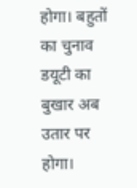होगा। बहुतों का चुनाव डयूटी का बुखार अब उतार पर होगा।